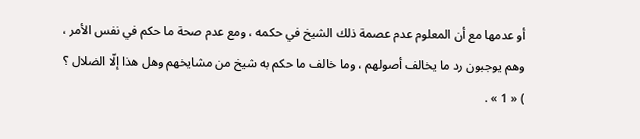أو عدمها مع أن المعلوم عدم عصمة ذلك الشيخ في حكمه ، ومع عدم صحة ما حكم في نفس الأمر ، وهم يوجبون رد ما يخالف أصولهم ، وما خالف ما حكم به شيخ من مشايخهم وهل هذا إلّا الضلال ؟ ) « 1 » .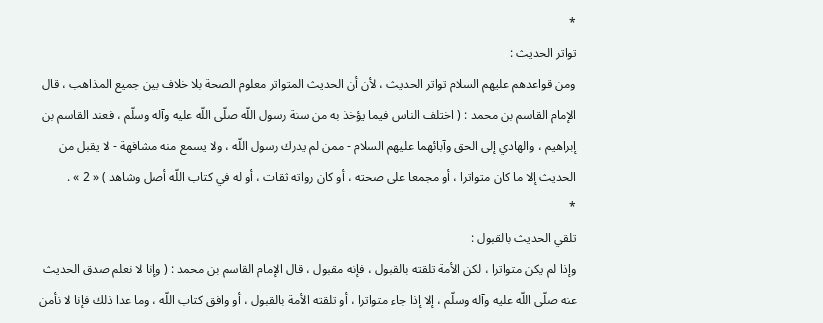*
تواتر الحديث :
ومن قواعدهم عليهم السلام تواتر الحديث ، لأن أن الحديث المتواتر معلوم الصحة بلا خلاف بين جميع المذاهب ، قال الإمام القاسم بن محمد : ( اختلف الناس فيما يؤخذ به من سنة رسول اللّه صلّى اللّه عليه وآله وسلّم ، فعند القاسم بن إبراهيم ، والهادي إلى الحق وآبائهما عليهم السلام - ممن لم يدرك رسول اللّه ، ولا يسمع منه مشافهة - لا يقبل من الحديث إلا ما كان متواترا ، أو مجمعا على صحته ، أو كان رواته ثقات ، أو له في كتاب اللّه أصل وشاهد ) « 2 » .
*
تلقي الحديث بالقبول :
وإذا لم يكن متواترا ، لكن الأمة تلقته بالقبول ، فإنه مقبول ، قال الإمام القاسم بن محمد : ( وإنا لا نعلم صدق الحديث عنه صلّى اللّه عليه وآله وسلّم ، إلا إذا جاء متواترا ، أو تلقته الأمة بالقبول ، أو وافق كتاب اللّه ، وما عدا ذلك فإنا لا نأمن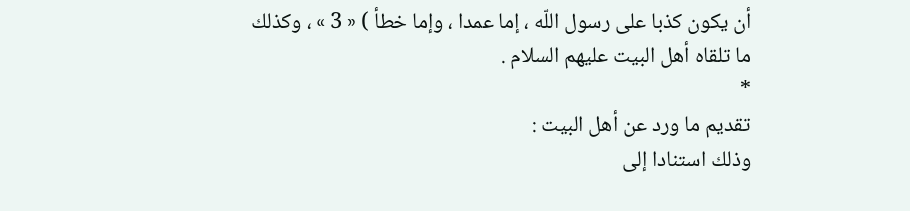أن يكون كذبا على رسول اللّه ، إما عمدا ، وإما خطأ ) « 3 » ، وكذلك ما تلقاه أهل البيت عليهم السلام .
*
تقديم ما ورد عن أهل البيت :
وذلك استنادا إلى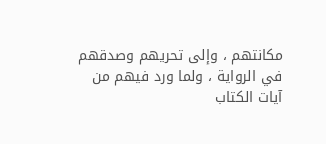مكانتهم ، وإلى تحريهم وصدقهم في الرواية ، ولما ورد فيهم من آيات الكتاب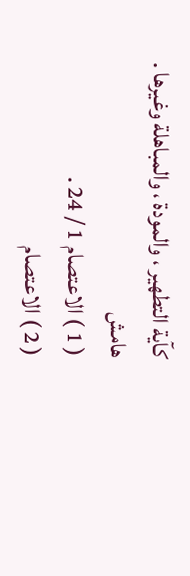كآية التطهير ، والمودة ، والمباهلة وغيرها .
هامش
( 1 ) الاعتصام 1 / 24 .
( 2 ) الاعتصام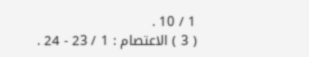1 / 10 .
( 3 ) الاعتصام : 1 / 23 - 24 .